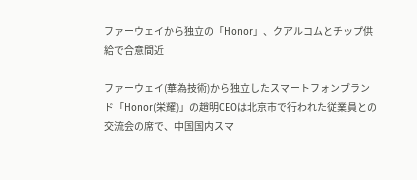ファーウェイから独立の「Honor」、クアルコムとチップ供給で合意間近

ファーウェイ(華為技術)から独立したスマートフォンブランド「Honor(栄耀)」の趙明CEOは北京市で行われた従業員との交流会の席で、中国国内スマ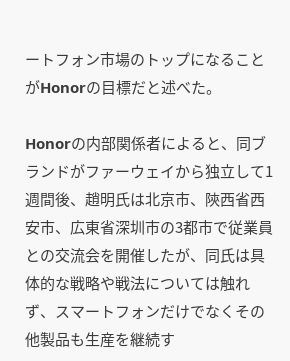ートフォン市場のトップになることがHonorの目標だと述べた。

Honorの内部関係者によると、同ブランドがファーウェイから独立して1週間後、趙明氏は北京市、陝西省西安市、広東省深圳市の3都市で従業員との交流会を開催したが、同氏は具体的な戦略や戦法については触れず、スマートフォンだけでなくその他製品も生産を継続す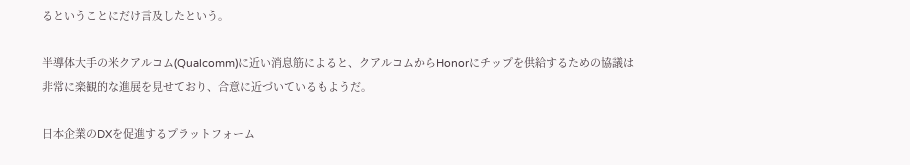るということにだけ言及したという。

半導体大手の米クアルコム(Qualcomm)に近い消息筋によると、クアルコムからHonorにチップを供給するための協議は非常に楽観的な進展を見せており、合意に近づいているもようだ。

日本企業のDXを促進するプラットフォーム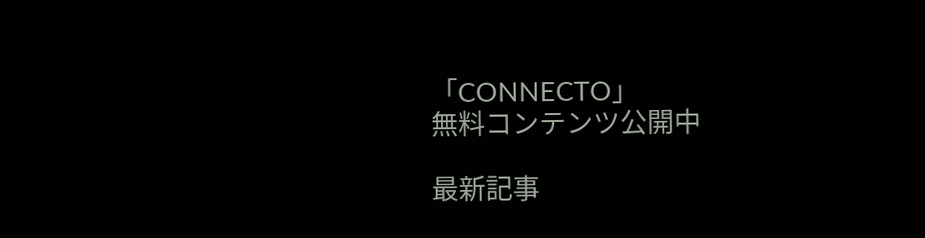「CONNECTO」
無料コンテンツ公開中

最新記事